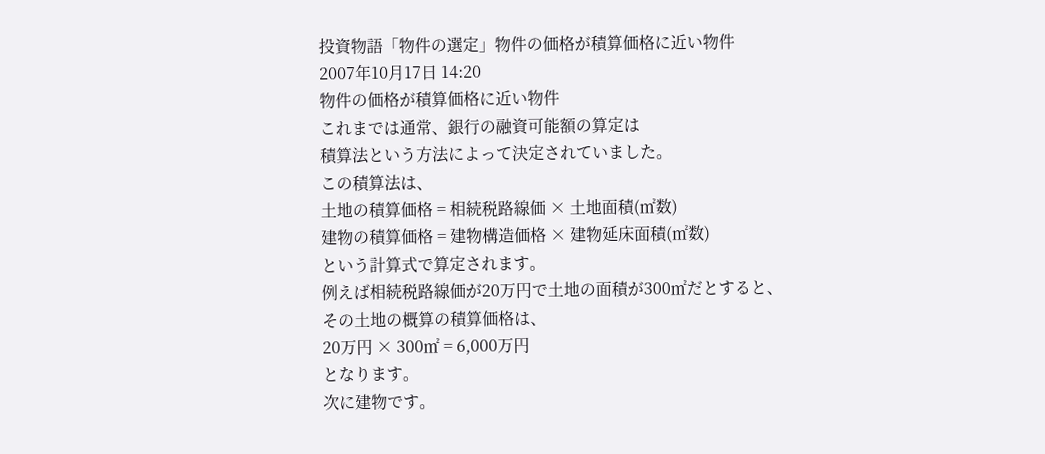投資物語「物件の選定」物件の価格が積算価格に近い物件
2007年10月17日 14:20
物件の価格が積算価格に近い物件
これまでは通常、銀行の融資可能額の算定は
積算法という方法によって決定されていました。
この積算法は、
土地の積算価格 = 相続税路線価 × 土地面積(㎡数)
建物の積算価格 = 建物構造価格 × 建物延床面積(㎡数)
という計算式で算定されます。
例えば相続税路線価が20万円で土地の面積が300㎡だとすると、
その土地の概算の積算価格は、
20万円 × 300㎡ = 6,000万円
となります。
次に建物です。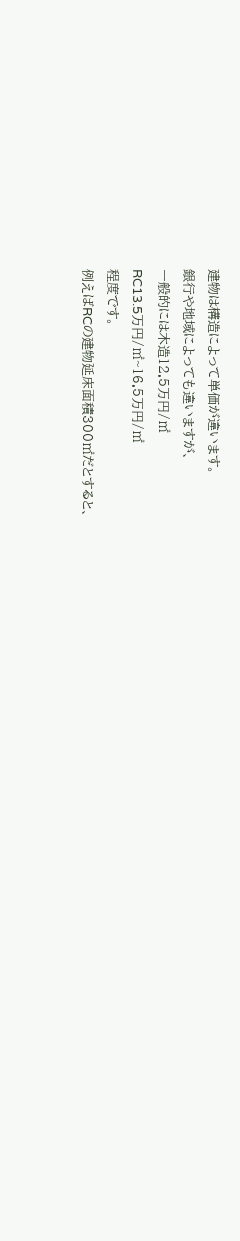建物は構造によって単価が違います。
銀行や地域によっても違いますが、
一般的には木造12.5万円/㎡
RC13.5万円/㎡~16.5万円/㎡
程度です。
例えばRCの建物延床面積300㎡だとすると、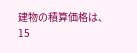建物の積算価格は、
15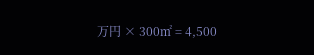万円 × 300㎡ = 4,500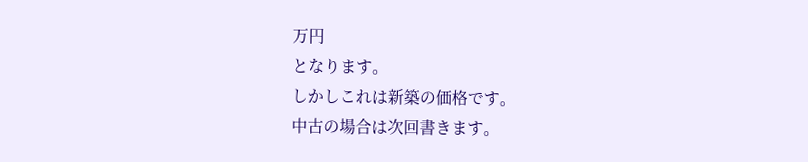万円
となります。
しかしこれは新築の価格です。
中古の場合は次回書きます。